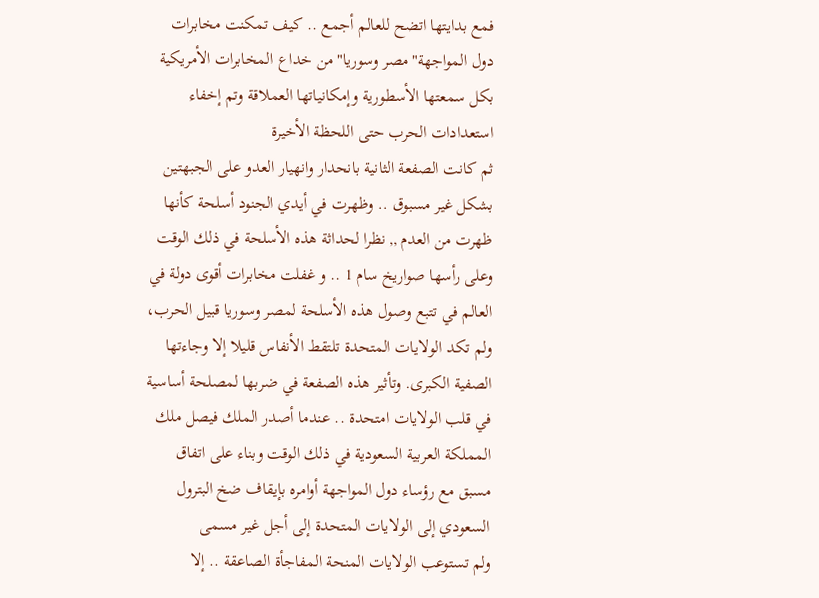فمع بدايتها اتضح للعالم أجمع .. كيف تمكنت مخابرات دول المواجهة"مصر وسوريا"من خداع المخابرات الأمريكية بكل سمعتها الأسطورية وإمكانياتها العملاقة وتم إخفاء استعدادات الحرب حتى اللحظة الأخيرة
ثم كانت الصفعة الثانية بانحدار وانهيار العدو على الجبهتين بشكل غير مسبوق .. وظهرت في أيدي الجنود أسلحة كأنها ظهرت من العدم ,, نظرا لحداثة هذه الأسلحة في ذلك الوقت وعلى رأسها صواريخ سام 1 .. و غفلت مخابرات أقوى دولة في العالم في تتبع وصول هذه الأسلحة لمصر وسوريا قبيل الحرب،
ولم تكد الولايات المتحدة تلتقط الأنفاس قليلا إلا وجاءتها الصفية الكبرى. وتأثير هذه الصفعة في ضربها لمصلحة أساسية في قلب الولايات امتحدة .. عندما أصدر الملك فيصل ملك المملكة العربية السعودية في ذلك الوقت وبناء على اتفاق مسبق مع رؤساء دول المواجهة أوامره بإيقاف ضخ البترول السعودي إلى الولايات المتحدة إلى أجل غير مسمى
ولم تستوعب الولايات المنحة المفاجأة الصاعقة .. إلا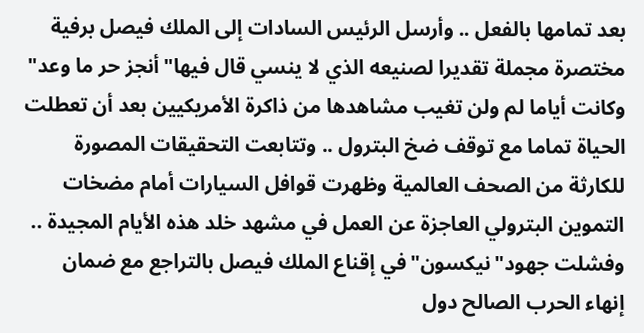بعد تمامها بالفعل .. وأرسل الرئيس السادات إلى الملك فيصل برفية مختصرة مجملة تقديرا لصنيعه الذي لا ينسي قال فيها"أنجز حر ما وعد"
وكانت أياما لم ولن تغيب مشاهدها من ذاكرة الأمريكيين بعد أن تعطلت الحياة تماما مع توقف ضخ البترول .. وتتابعت التحقيقات المصورة للكارثة من الصحف العالمية وظهرت قوافل السيارات أمام مضخات التموين البترولي العاجزة عن العمل في مشهد خلد هذه الأيام المجيدة ..
وفشلت جهود"نيكسون"في إقناع الملك فيصل بالتراجع مع ضمان إنهاء الحرب الصالح دول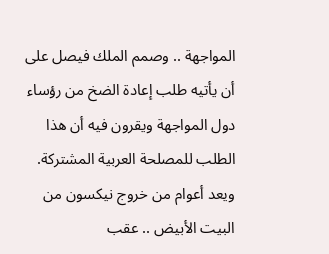المواجهة .. وصمم الملك فيصل على أن يأتيه طلب إعادة الضخ من رؤساء دول المواجهة ويقرون فيه أن هذا الطلب للمصلحة العربية المشتركة.
ويعد أعوام من خروج نيکسون من البيت الأبيض .. عقب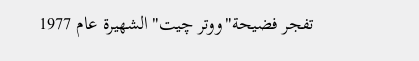تفجر فضيحة"ووتر چيت"الشهيرة عام 1977